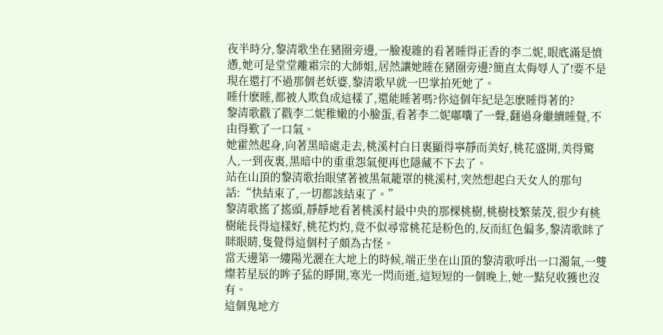夜半時分,黎清歌坐在豬圈旁邊,一臉複雜的看著睡得正香的李二妮,眼底滿是憤懣,她可是堂堂離霜宗的大師姐,居然讓她睡在豬圈旁邊?簡直太侮辱人了!要不是現在還打不過那個老妖婆,黎清歌早就一巴掌拍死她了。
睡什麽睡,都被人欺負成這樣了,還能睡著嗎?你這個年紀是怎麽睡得著的?
黎清歌戳了戳李二妮稚嫩的小臉蛋,看著李二妮嘟囔了一聲,翻過身繼續睡覺,不由得歎了一口氣。
她霍然起身,向著黑暗處走去,桃溪村白日裏顯得寧靜而美好,桃花盛開,美得驚人,一到夜裏,黑暗中的重重怨氣便再也隱藏不下去了。
站在山頂的黎清歌抬眼望著被黑氣籠罩的桃溪村,突然想起白天女人的那句話:“快結束了,一切都該結束了。”
黎清歌搖了搖頭,靜靜地看著桃溪村最中央的那棵桃樹,桃樹枝繁葉茂,很少有桃樹能長得這樣好,桃花灼灼,竟不似尋常桃花是粉色的,反而紅色偏多,黎清歌眯了眯眼睛,隻覺得這個村子頗為古怪。
當天邊第一縷陽光灑在大地上的時候,端正坐在山頂的黎清歌呼出一口濁氣,一雙燦若星辰的眸子猛的睜開,寒光一閃而逝,這短短的一個晚上,她一點兒收獲也沒有。
這個鬼地方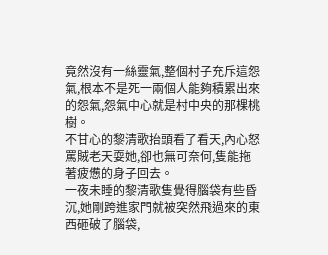竟然沒有一絲靈氣,整個村子充斥這怨氣,根本不是死一兩個人能夠積累出來的怨氣,怨氣中心就是村中央的那棵桃樹。
不甘心的黎清歌抬頭看了看天,內心怒罵賊老天耍她,卻也無可奈何,隻能拖著疲憊的身子回去。
一夜未睡的黎清歌隻覺得腦袋有些昏沉,她剛跨進家門就被突然飛過來的東西砸破了腦袋,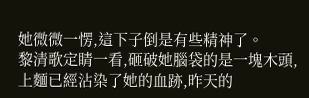她微微一愣,這下子倒是有些精神了。
黎清歌定睛一看,砸破她腦袋的是一塊木頭,上麵已經沾染了她的血跡,昨天的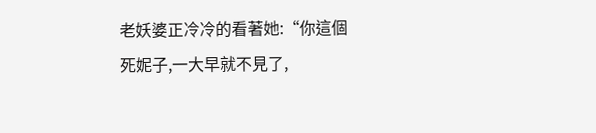老妖婆正冷冷的看著她:“你這個死妮子,一大早就不見了,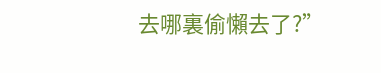去哪裏偷懶去了?”